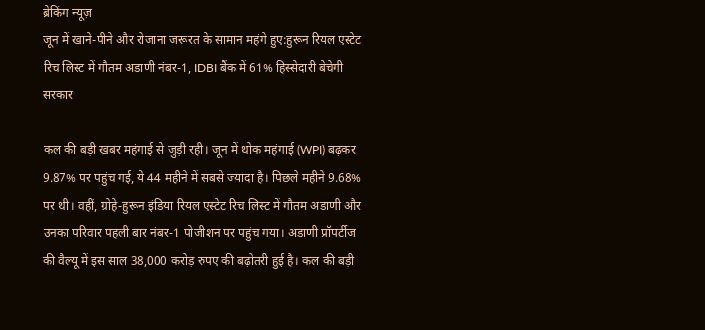ब्रेकिंग न्यूज़
जून में खाने-पीने और रोजाना जरूरत के सामान महंगे हुए:हुरून रियल एस्टेट रिच लिस्ट में गौतम अडाणी नंबर-1, IDBI बैंक में 61% हिस्सेदारी बेचेगी सरकार

कल की बड़ी खबर महंगाई से जुड़ी रही। जून में थोक महंगाई (WPI) बढ़कर 9.87% पर पहुंच गई, ये 44 महीने में सबसे ज्यादा है। पिछले महीने 9.68% पर थी। वहीं, ग्रोहे-हुरून इंडिया रियल एस्टेट रिच लिस्ट में गौतम अडाणी और उनका परिवार पहली बार नंबर-1 पोजीशन पर पहुंच गया। अडाणी प्रॉपर्टीज की वैल्यू में इस साल 38,000 करोड़ रुपए की बढ़ोतरी हुई है। कल की बड़ी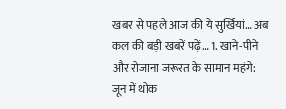खबर से पहले आज की ये सुर्खियां… अब कल की बड़ी खबरें पढ़ें… 1. खाने-पीने और रोजाना जरूरत के सामान महंगे: जून में थोक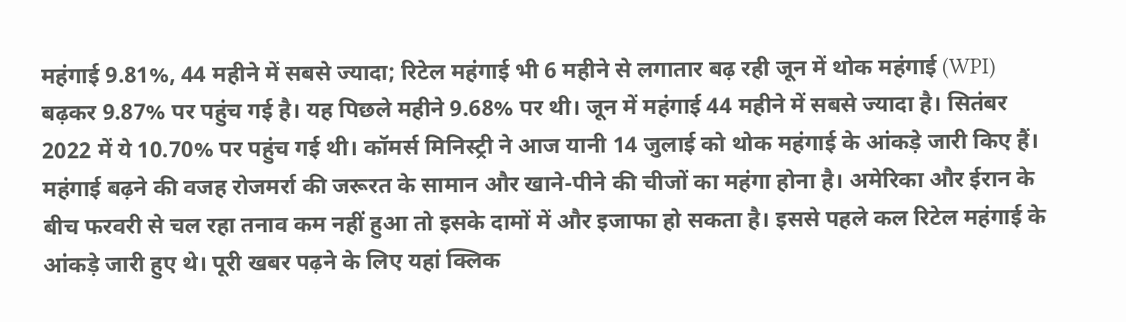महंगाई 9.81%, 44 महीने में सबसे ज्यादा; रिटेल महंगाई भी 6 महीने से लगातार बढ़ रही जून में थोक महंगाई (WPI) बढ़कर 9.87% पर पहुंच गई है। यह पिछले महीने 9.68% पर थी। जून में महंगाई 44 महीने में सबसे ज्यादा है। सितंबर 2022 में ये 10.70% पर पहुंच गई थी। कॉमर्स मिनिस्ट्री ने आज यानी 14 जुलाई को थोक महंगाई के आंकड़े जारी किए हैं। महंगाई बढ़ने की वजह रोजमर्रा की जरूरत के सामान और खाने-पीने की चीजों का महंगा होना है। अमेरिका और ईरान के बीच फरवरी से चल रहा तनाव कम नहीं हुआ तो इसके दामों में और इजाफा हो सकता है। इससे पहले कल रिटेल महंगाई के आंकड़े जारी हुए थे। पूरी खबर पढ़ने के लिए यहां क्लिक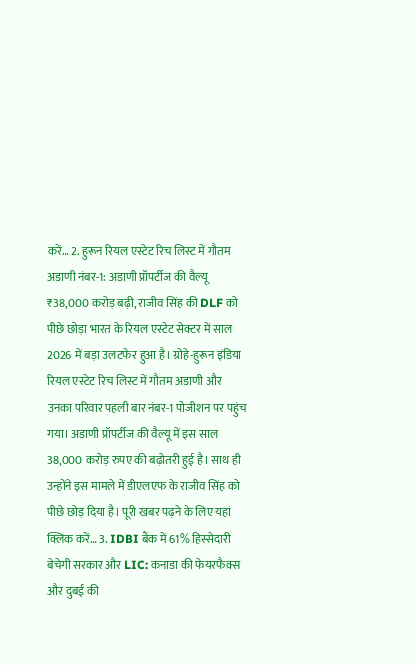करें… 2. हुरून रियल एस्टेट रिच लिस्ट में गौतम अडाणी नंबर-1: अडाणी प्रॉपर्टीज की वैल्यू ₹38,000 करोड़ बढ़ी, राजीव सिंह की DLF को पीछे छोड़ा भारत के रियल एस्टेट सेक्टर में साल 2026 में बड़ा उलटफेर हुआ है। ग्रोहे-हुरून इंडिया रियल एस्टेट रिच लिस्ट में गौतम अडाणी और उनका परिवार पहली बार नंबर-1 पोजीशन पर पहुंच गया। अडाणी प्रॉपर्टीज की वैल्यू में इस साल 38,000 करोड़ रुपए की बढ़ोतरी हुई है। साथ ही उन्होंने इस मामले में डीएलएफ के राजीव सिंह को पीछे छोड़ दिया है। पूरी खबर पढ़ने के लिए यहां क्लिक करें… 3. IDBI बैंक में 61% हिस्सेदारी बेचेगी सरकार और LIC: कनाडा की फेयरफैक्स और दुबई की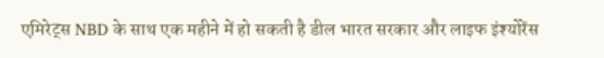एमिरेट्स NBD के साथ एक महीने में हो सकती है डील भारत सरकार और लाइफ इंश्योरेंस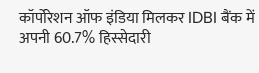कॉर्पोरेशन ऑफ इंडिया मिलकर IDBI बैंक में अपनी 60.7% हिस्सेदारी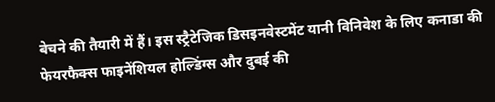बेचने की तैयारी में हैं। इस स्ट्रैटेजिक डिसइनवेस्टमेंट यानी विनिवेश के लिए कनाडा की फेयरफैक्स फाइनेंशियल होल्डिंग्स और दुबई की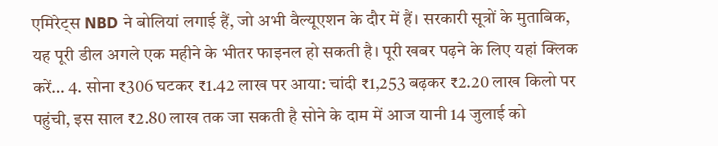एमिरेट्स NBD ने बोलियां लगाई हैं, जो अभी वैल्यूएशन के दौर में हैं। सरकारी सूत्रों के मुताबिक, यह पूरी डील अगले एक महीने के भीतर फाइनल हो सकती है। पूरी खबर पढ़ने के लिए यहां क्लिक करें… 4. सोना ₹306 घटकर ₹1.42 लाख पर आया: चांदी ₹1,253 बढ़कर ₹2.20 लाख किलो पर पहुंची, इस साल ₹2.80 लाख तक जा सकती है सोने के दाम में आज यानी 14 जुलाई को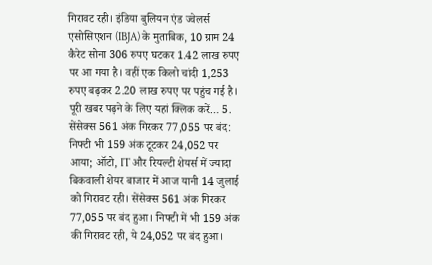गिरावट रही। इंडिया बुलियन एंड ज्वेलर्स एसोसिएशन (IBJA) के मुताबिक, 10 ग्राम 24 कैरेट सोना 306 रुपए घटकर 1.42 लाख रुपए पर आ गया है। वहीं एक किलो चांदी 1,253 रुपए बढ़कर 2.20 लाख रुपए पर पहुंच गई है। पूरी खबर पढ़ने के लिए यहां क्लिक करें… 5. सेंसेक्स 561 अंक गिरकर 77,055 पर बंद: निफ्टी भी 159 अंक टूटकर 24,052 पर आया; ऑटो, IT और रियल्टी शेयर्स में ज्यादा बिकवाली शेयर बाजार में आज यानी 14 जुलाई को गिरावट रही। सेंसेक्स 561 अंक गिरकर 77,055 पर बंद हुआ। निफ्टी में भी 159 अंक की गिरावट रही, ये 24,052 पर बंद हुआ।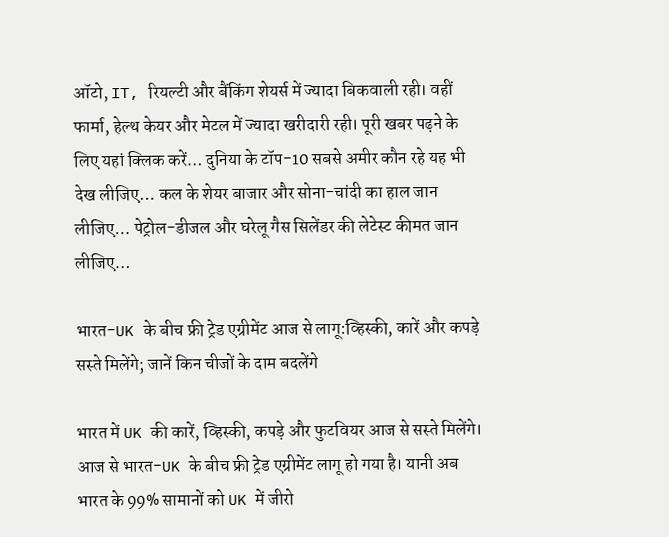ऑटो, IT, रियल्टी और बैंकिंग शेयर्स में ज्यादा बिकवाली रही। वहीं फार्मा, हेल्थ केयर और मेटल में ज्यादा खरीदारी रही। पूरी खबर पढ़ने के लिए यहां क्लिक करें… दुनिया के टॉप-10 सबसे अमीर कौन रहे यह भी देख लीजिए… कल के शेयर बाजार और सोना-चांदी का हाल जान लीजिए… पेट्रोल-डीजल और घरेलू गैस सिलेंडर की लेटेस्ट कीमत जान लीजिए…

भारत-UK के बीच फ्री ट्रेड एग्रीमेंट आज से लागू:व्हिस्की, कारें और कपड़े सस्ते मिलेंगे; जानें किन चीजों के दाम बदलेंगे

भारत में UK की कारें, व्हिस्की, कपड़े और फुटवियर आज से सस्ते मिलेंगे। आज से भारत-UK के बीच फ्री ट्रेड एग्रीमेंट लागू हो गया है। यानी अब भारत के 99% सामानों को UK में जीरो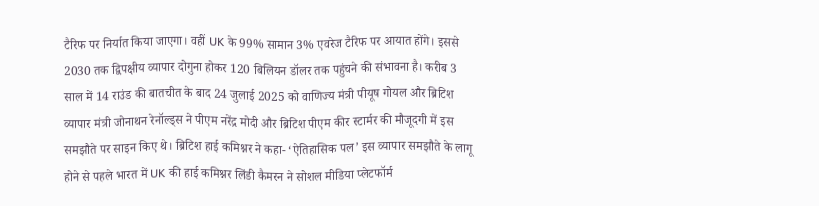टैरिफ पर निर्यात किया जाएगा। वहीं UK के 99% सामान 3% एवरेज टैरिफ पर आयात होंगे। इससे 2030 तक द्विपक्षीय व्यापार दोगुना होकर 120 बिलियन डॉलर तक पहुंचने की संभावना है। करीब 3 साल में 14 राउंड की बातचीत के बाद 24 जुलाई 2025 को वाणिज्य मंत्री पीयूष गोयल और ब्रिटिश व्यापार मंत्री जोनाथन रेनॉल्ड्स ने पीएम नरेंद्र मोदी और ब्रिटिश पीएम कीर स्टार्मर की मौजूदगी में इस समझौते पर साइन किए थे। ब्रिटिश हाई कमिश्नर ने कहा- ‘ऐतिहासिक पल’ इस व्यापार समझौते के लागू होने से पहले भारत में UK की हाई कमिश्नर लिंडी कैमरन ने सोशल मीडिया प्लेटफॉर्म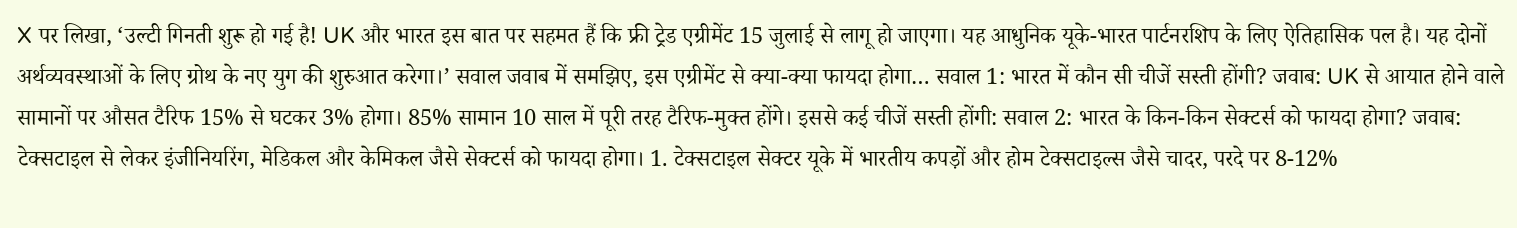X पर लिखा, ‘उल्टी गिनती शुरू हो गई है! UK और भारत इस बात पर सहमत हैं कि फ्री ट्रेड एग्रीमेंट 15 जुलाई से लागू हो जाएगा। यह आधुनिक यूके-भारत पार्टनरशिप के लिए ऐतिहासिक पल है। यह दोनों अर्थव्यवस्थाओं के लिए ग्रोथ के नए युग की शुरुआत करेगा।’ सवाल जवाब में समझिए, इस एग्रीमेंट से क्या-क्या फायदा होगा… सवाल 1: भारत में कौन सी चीजें सस्ती होंगी? जवाब: UK से आयात होने वाले सामानों पर औसत टैरिफ 15% से घटकर 3% होगा। 85% सामान 10 साल में पूरी तरह टैरिफ-मुक्त होंगे। इससे कई चीजें सस्ती होंगी: सवाल 2: भारत के किन-किन सेक्टर्स को फायदा होगा? जवाब: टेक्सटाइल से लेकर इंजीनियरिंग, मेडिकल और केमिकल जैसे सेक्टर्स को फायदा होगा। 1. टेक्सटाइल सेक्टर यूके में भारतीय कपड़ों और होम टेक्सटाइल्स जैसे चादर, परदे पर 8-12%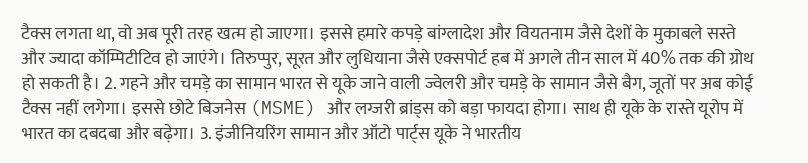टैक्स लगता था, वो अब पूरी तरह खत्म हो जाएगा। इससे हमारे कपड़े बांग्लादेश और वियतनाम जैसे देशों के मुकाबले सस्ते और ज्यादा कॉम्पिटीटिव हो जाएंगे। तिरुप्पुर, सूरत और लुधियाना जैसे एक्सपोर्ट हब में अगले तीन साल में 40% तक की ग्रोथ हो सकती है। 2. गहने और चमड़े का सामान भारत से यूके जाने वाली ज्वेलरी और चमड़े के सामान जैसे बैग, जूतों पर अब कोई टैक्स नहीं लगेगा। इससे छोटे बिजनेस (MSME) और लग्जरी ब्रांड्स को बड़ा फायदा होगा। साथ ही यूके के रास्ते यूरोप में भारत का दबदबा और बढ़ेगा। 3. इंजीनियरिंग सामान और ऑटो पार्ट्स यूके ने भारतीय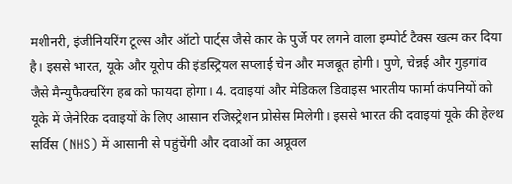मशीनरी, इंजीनियरिंग टूल्स और ऑटो पार्ट्स जैसे कार के पुर्जे पर लगने वाला इम्पोर्ट टैक्स खत्म कर दिया है। इससे भारत, यूके और यूरोप की इंडस्ट्रियल सप्लाई चेन और मजबूत होगी। पुणे, चेन्नई और गुड़गांव जैसे मैन्युफैक्चरिंग हब को फायदा होगा। 4. दवाइयां और मेडिकल डिवाइस भारतीय फार्मा कंपनियों को यूके में जेनेरिक दवाइयों के लिए आसान रजिस्ट्रेशन प्रोसेस मिलेगी। इससे भारत की दवाइयां यूके की हेल्थ सर्विस (NHS) में आसानी से पहुंचेंगी और दवाओं का अप्रूवल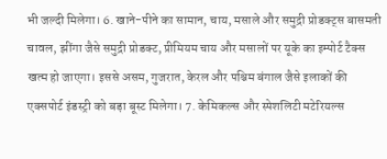भी जल्दी मिलेगा। 6. खाने-पीने का सामान, चाय, मसाले और समुद्री प्रोडक्ट्स बासमती चावल, झींगा जैसे समुद्री प्रोडक्ट, प्रीमियम चाय और मसालों पर यूके का इम्पोर्ट टैक्स खत्म हो जाएगा। इससे असम, गुजरात, केरल और पश्चिम बंगाल जैसे इलाकों की एक्सपोर्ट इंडस्ट्री को बड़ा बूस्ट मिलेगा। 7. केमिकल्स और स्पेशलिटी मटेरियल्स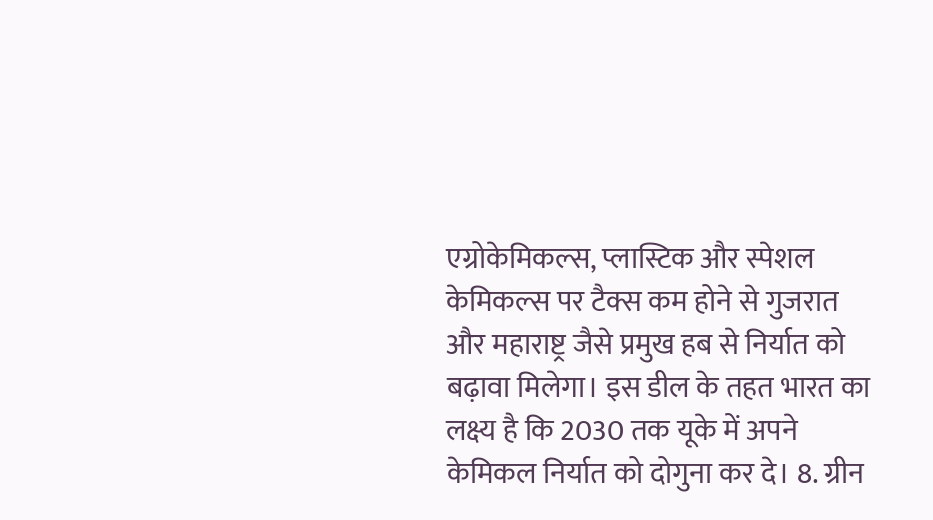एग्रोकेमिकल्स, प्लास्टिक और स्पेशल केमिकल्स पर टैक्स कम होने से गुजरात और महाराष्ट्र जैसे प्रमुख हब से निर्यात को बढ़ावा मिलेगा। इस डील के तहत भारत का लक्ष्य है कि 2030 तक यूके में अपने केमिकल निर्यात को दोगुना कर दे। 8. ग्रीन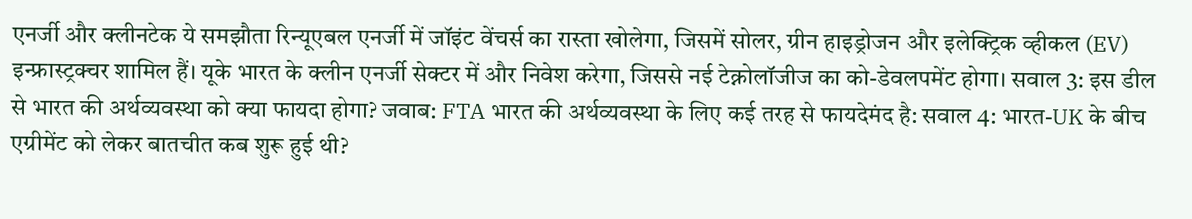एनर्जी और क्लीनटेक ये समझौता रिन्यूएबल एनर्जी में जॉइंट वेंचर्स का रास्ता खोलेगा, जिसमें सोलर, ग्रीन हाइड्रोजन और इलेक्ट्रिक व्हीकल (EV) इन्फ्रास्ट्रक्चर शामिल हैं। यूके भारत के क्लीन एनर्जी सेक्टर में और निवेश करेगा, जिससे नई टेक्नोलॉजीज का को-डेवलपमेंट होगा। सवाल 3: इस डील से भारत की अर्थव्यवस्था को क्या फायदा होगा? जवाब: FTA भारत की अर्थव्यवस्था के लिए कई तरह से फायदेमंद है: सवाल 4: भारत-UK के बीच एग्रीमेंट को लेकर बातचीत कब शुरू हुई थी?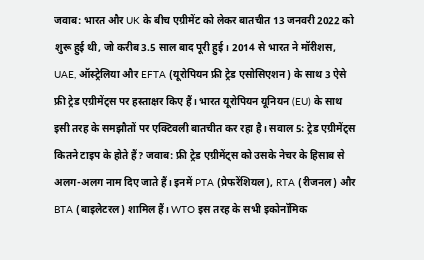जवाब: भारत और UK के बीच एग्रीमेंट को लेकर बातचीत 13 जनवरी 2022 को शुरू हुई थी, जो करीब 3.5 साल बाद पूरी हुई। 2014 से भारत ने मॉरीशस, UAE, ऑस्ट्रेलिया और EFTA (यूरोपियन फ्री ट्रेड एसोसिएशन) के साथ 3 ऐसे फ्री ट्रेड एग्रीमेंट्स पर हस्ताक्षर किए हैं। भारत यूरोपियन यूनियन (EU) के साथ इसी तरह के समझौतों पर एक्टिवली बातचीत कर रहा है। सवाल 5: ट्रेड एग्रीमेंट्स कितने टाइप के होते हैं? जवाब: फ्री ट्रेड एग्रीमेंट्स को उसके नेचर के हिसाब से अलग-अलग नाम दिए जाते हैं। इनमें PTA (प्रेफरेंशियल), RTA (रीजनल) और BTA (बाइलेटरल) शामिल हैं। WTO इस तरह के सभी इकोनॉमिक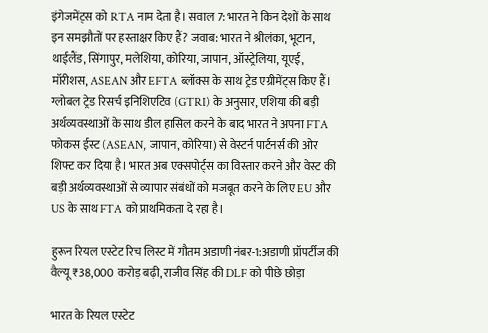इंगेजमेंट्स को RTA नाम देता है। सवाल 7: भारत ने किन देशों के साथ इन समझौतों पर हस्ताक्षर किए हैं? जवाब: भारत ने श्रीलंका, भूटान, थाईलैंड, सिंगापुर, मलेशिया, कोरिया, जापान, ऑस्ट्रेलिया, यूएई, मॉरीशस, ASEAN और EFTA ब्लॉक्स के साथ ट्रेड एग्रीमेंट्स किए हैं। ग्लोबल ट्रेड रिसर्च इनिशिएटिव (GTRI) के अनुसार, एशिया की बड़ी अर्थव्यवस्थाओं के साथ डील हासिल करने के बाद भारत ने अपना FTA फोकस ईस्ट (ASEAN, जापान, कोरिया) से वेस्टर्न पार्टनर्स की ओर शिफ्ट कर दिया है। भारत अब एक्सपोर्ट्स का विस्तार करने और वेस्ट की बड़ी अर्थव्यवस्थाओं से व्यापार संबंधों को मजबूत करने के लिए EU और US के साथ FTA को प्राथमिकता दे रहा है।

हुरून रियल एस्टेट रिच लिस्ट में गौतम अडाणी नंबर-1:अडाणी प्रॉपर्टीज की वैल्यू ₹38,000 करोड़ बढ़ी, राजीव सिंह की DLF को पीछे छोड़ा

भारत के रियल एस्टेट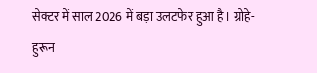सेक्टर में साल 2026 में बड़ा उलटफेर हुआ है। ग्रोहे-हुरून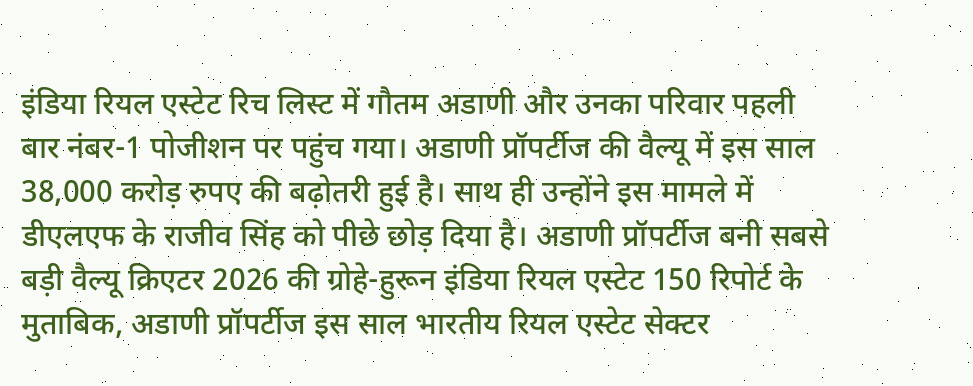इंडिया रियल एस्टेट रिच लिस्ट में गौतम अडाणी और उनका परिवार पहली बार नंबर-1 पोजीशन पर पहुंच गया। अडाणी प्रॉपर्टीज की वैल्यू में इस साल 38,000 करोड़ रुपए की बढ़ोतरी हुई है। साथ ही उन्होंने इस मामले में डीएलएफ के राजीव सिंह को पीछे छोड़ दिया है। अडाणी प्रॉपर्टीज बनी सबसे बड़ी वैल्यू क्रिएटर 2026 की ग्रोहे-हुरून इंडिया रियल एस्टेट 150 रिपोर्ट के मुताबिक, अडाणी प्रॉपर्टीज इस साल भारतीय रियल एस्टेट सेक्टर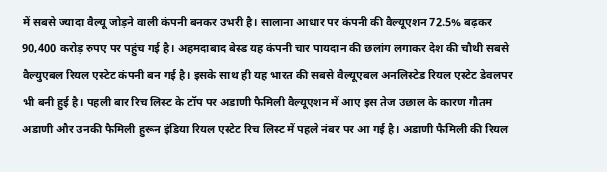में सबसे ज्यादा वैल्यू जोड़ने वाली कंपनी बनकर उभरी है। सालाना आधार पर कंपनी की वैल्यूएशन 72.5% बढ़कर 90,400 करोड़ रुपए पर पहुंच गई है। अहमदाबाद बेस्ड यह कंपनी चार पायदान की छलांग लगाकर देश की चौथी सबसे वैल्युएबल रियल एस्टेट कंपनी बन गई है। इसके साथ ही यह भारत की सबसे वैल्यूएबल अनलिस्टेड रियल एस्टेट डेवलपर भी बनी हुई है। पहली बार रिच लिस्ट के टॉप पर अडाणी फैमिली वैल्यूएशन में आए इस तेज उछाल के कारण गौतम अडाणी और उनकी फैमिली हुरून इंडिया रियल एस्टेट रिच लिस्ट में पहले नंबर पर आ गई है। अडाणी फैमिली की रियल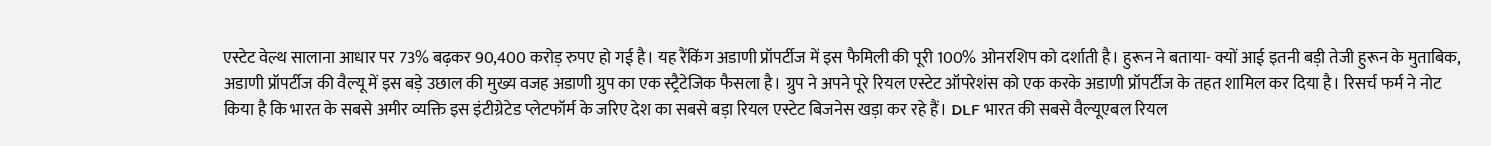एस्टेट वेल्थ सालाना आधार पर 73% बढ़कर 90,400 करोड़ रुपए हो गई है। यह रैंकिंग अडाणी प्रॉपर्टीज में इस फैमिली की पूरी 100% ओनरशिप को दर्शाती है। हुरून ने बताया- क्यों आई इतनी बड़ी तेजी हुरून के मुताबिक, अडाणी प्रॉपर्टीज की वैल्यू में इस बड़े उछाल की मुख्य वजह अडाणी ग्रुप का एक स्ट्रैटेजिक फैसला है। ग्रुप ने अपने पूरे रियल एस्टेट ऑपरेशंस को एक करके अडाणी प्रॉपर्टीज के तहत शामिल कर दिया है। रिसर्च फर्म ने नोट किया है कि भारत के सबसे अमीर व्यक्ति इस इंटीग्रेटेड प्लेटफॉर्म के जरिए देश का सबसे बड़ा रियल एस्टेट बिजनेस खड़ा कर रहे हैं। DLF भारत की सबसे वैल्यूएबल रियल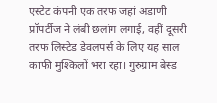एस्टेट कंपनी एक तरफ जहां अडाणी प्रॉपर्टीज ने लंबी छलांग लगाई, वहीं दूसरी तरफ लिस्टेड डेवलपर्स के लिए यह साल काफी मुश्किलों भरा रहा। गुरुग्राम बेस्ड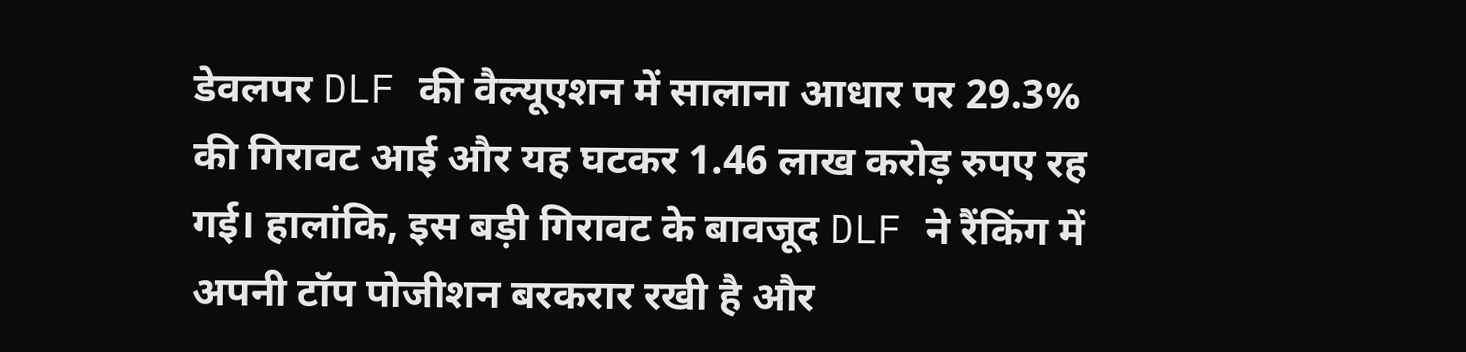डेवलपर DLF की वैल्यूएशन में सालाना आधार पर 29.3% की गिरावट आई और यह घटकर 1.46 लाख करोड़ रुपए रह गई। हालांकि, इस बड़ी गिरावट के बावजूद DLF ने रैंकिंग में अपनी टॉप पोजीशन बरकरार रखी है और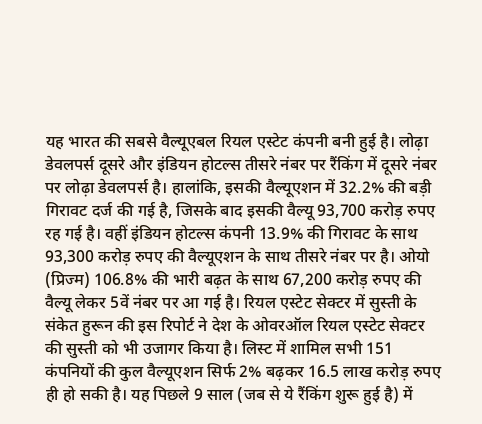यह भारत की सबसे वैल्यूएबल रियल एस्टेट कंपनी बनी हुई है। लोढ़ा डेवलपर्स दूसरे और इंडियन होटल्स तीसरे नंबर पर रैंकिंग में दूसरे नंबर पर लोढ़ा डेवलपर्स है। हालांकि, इसकी वैल्यूएशन में 32.2% की बड़ी गिरावट दर्ज की गई है, जिसके बाद इसकी वैल्यू 93,700 करोड़ रुपए रह गई है। वहीं इंडियन होटल्स कंपनी 13.9% की गिरावट के साथ 93,300 करोड़ रुपए की वैल्यूएशन के साथ तीसरे नंबर पर है। ओयो (प्रिज्म) 106.8% की भारी बढ़त के साथ 67,200 करोड़ रुपए की वैल्यू लेकर 5वें नंबर पर आ गई है। रियल एस्टेट सेक्टर में सुस्ती के संकेत हुरून की इस रिपोर्ट ने देश के ओवरऑल रियल एस्टेट सेक्टर की सुस्ती को भी उजागर किया है। लिस्ट में शामिल सभी 151 कंपनियों की कुल वैल्यूएशन सिर्फ 2% बढ़कर 16.5 लाख करोड़ रुपए ही हो सकी है। यह पिछले 9 साल (जब से ये रैंकिंग शुरू हुई है) में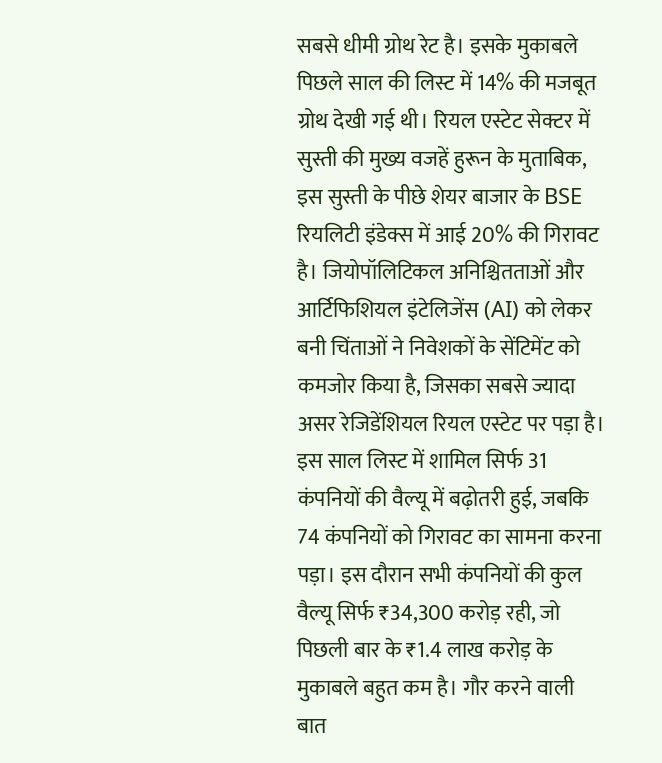सबसे धीमी ग्रोथ रेट है। इसके मुकाबले पिछले साल की लिस्ट में 14% की मजबूत ग्रोथ देखी गई थी। रियल एस्टेट सेक्टर में सुस्ती की मुख्य वजहें हुरून के मुताबिक, इस सुस्ती के पीछे शेयर बाजार के BSE रियलिटी इंडेक्स में आई 20% की गिरावट है। जियोपॉलिटिकल अनिश्चितताओं और आर्टिफिशियल इंटेलिजेंस (AI) को लेकर बनी चिंताओं ने निवेशकों के सेंटिमेंट को कमजोर किया है, जिसका सबसे ज्यादा असर रेजिडेंशियल रियल एस्टेट पर पड़ा है। इस साल लिस्ट में शामिल सिर्फ 31 कंपनियों की वैल्यू में बढ़ोतरी हुई, जबकि 74 कंपनियों को गिरावट का सामना करना पड़ा। इस दौरान सभी कंपनियों की कुल वैल्यू सिर्फ ₹34,300 करोड़ रही, जो पिछली बार के ₹1.4 लाख करोड़ के मुकाबले बहुत कम है। गौर करने वाली बात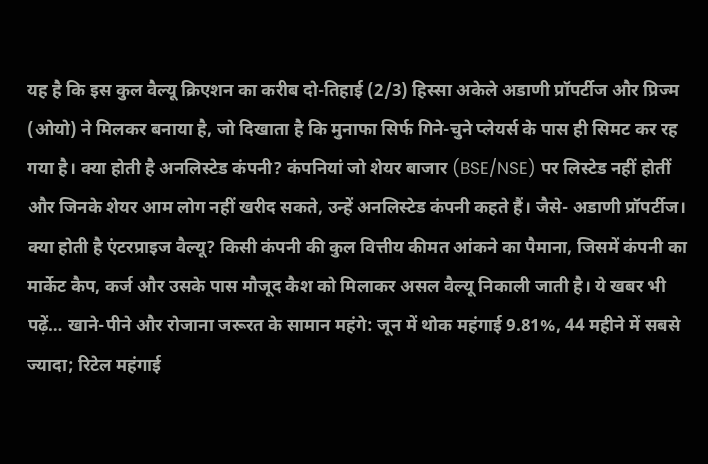यह है कि इस कुल वैल्यू क्रिएशन का करीब दो-तिहाई (2/3) हिस्सा अकेले अडाणी प्रॉपर्टीज और प्रिज्म (ओयो) ने मिलकर बनाया है, जो दिखाता है कि मुनाफा सिर्फ गिने-चुने प्लेयर्स के पास ही सिमट कर रह गया है। क्या होती है अनलिस्टेड कंपनी? कंपनियां जो शेयर बाजार (BSE/NSE) पर लिस्टेड नहीं होतीं और जिनके शेयर आम लोग नहीं खरीद सकते, उन्हें अनलिस्टेड कंपनी कहते हैं। जैसे- अडाणी प्रॉपर्टीज। क्या होती है एंटरप्राइज वैल्यू? किसी कंपनी की कुल वित्तीय कीमत आंकने का पैमाना, जिसमें कंपनी का मार्केट कैप, कर्ज और उसके पास मौजूद कैश को मिलाकर असल वैल्यू निकाली जाती है। ये खबर भी पढ़ें… खाने-पीने और रोजाना जरूरत के सामान महंगे: जून में थोक महंगाई 9.81%, 44 महीने में सबसे ज्यादा; रिटेल महंगाई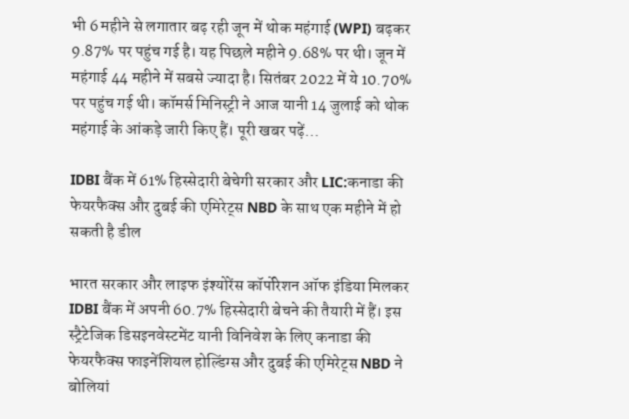भी 6 महीने से लगातार बढ़ रही जून में थोक महंगाई (WPI) बढ़कर 9.87% पर पहुंच गई है। यह पिछले महीने 9.68% पर थी। जून में महंगाई 44 महीने में सबसे ज्यादा है। सितंबर 2022 में ये 10.70% पर पहुंच गई थी। कॉमर्स मिनिस्ट्री ने आज यानी 14 जुलाई को थोक महंगाई के आंकड़े जारी किए हैं। पूरी खबर पढ़ें…

IDBI बैंक में 61% हिस्सेदारी बेचेगी सरकार और LIC:कनाडा की फेयरफैक्स और दुबई की एमिरेट्स NBD के साथ एक महीने में हो सकती है डील

भारत सरकार और लाइफ इंश्योरेंस कॉर्पोरेशन ऑफ इंडिया मिलकर IDBI बैंक में अपनी 60.7% हिस्सेदारी बेचने की तैयारी में हैं। इस स्ट्रैटेजिक डिसइनवेस्टमेंट यानी विनिवेश के लिए कनाडा की फेयरफैक्स फाइनेंशियल होल्डिंग्स और दुबई की एमिरेट्स NBD ने बोलियां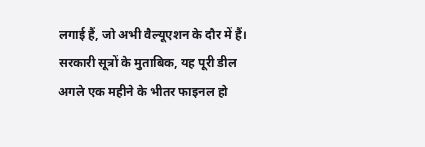लगाई हैं, जो अभी वैल्यूएशन के दौर में हैं। सरकारी सूत्रों के मुताबिक, यह पूरी डील अगले एक महीने के भीतर फाइनल हो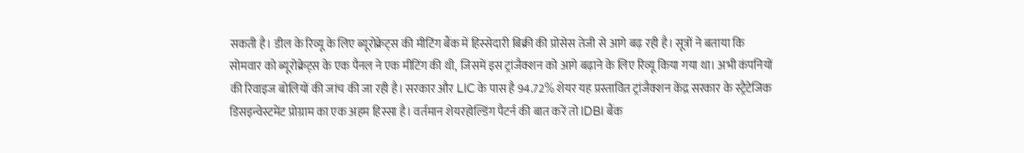सकती है। डील के रिव्यू के लिए ब्यूरोक्रेट्स की मीटिंग बैंक में हिस्सेदारी बिक्री की प्रोसेस तेजी से आगे बढ़ रही है। सूत्रों ने बताया कि सोमवार को ब्यूरोक्रेट्स के एक पैनल ने एक मीटिंग की थी, जिसमें इस ट्रांजैक्शन को आगे बढ़ाने के लिए रिव्यू किया गया था। अभी कंपनियों की रिवाइज बोलियों की जांच की जा रही है। सरकार और LIC के पास है 94.72% शेयर यह प्रस्तावित ट्रांजैक्शन केंद्र सरकार के स्ट्रैटेजिक डिसइन्वेस्टमेंट प्रोग्राम का एक अहम हिस्सा है। वर्तमान शेयरहोल्डिंग पैटर्न की बात करें तो IDBI बैंक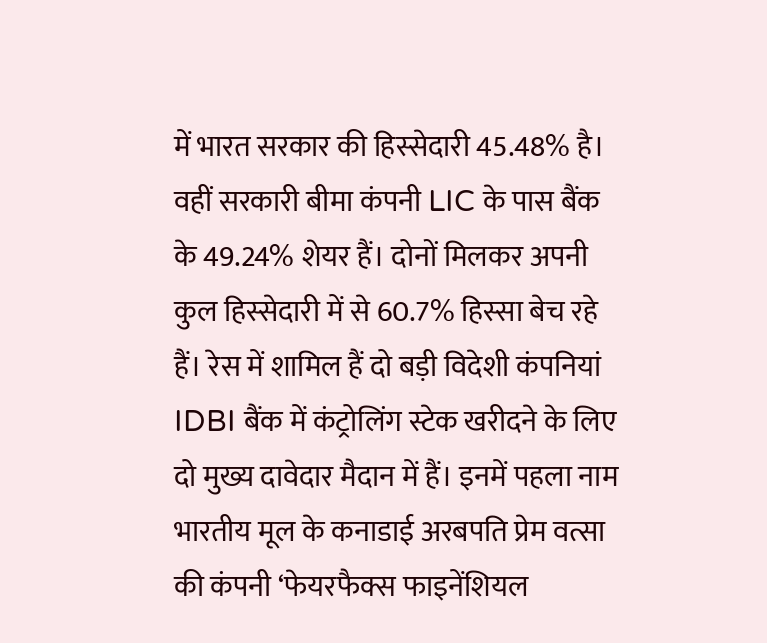में भारत सरकार की हिस्सेदारी 45.48% है। वहीं सरकारी बीमा कंपनी LIC के पास बैंक के 49.24% शेयर हैं। दोनों मिलकर अपनी कुल हिस्सेदारी में से 60.7% हिस्सा बेच रहे हैं। रेस में शामिल हैं दो बड़ी विदेशी कंपनियां IDBI बैंक में कंट्रोलिंग स्टेक खरीदने के लिए दो मुख्य दावेदार मैदान में हैं। इनमें पहला नाम भारतीय मूल के कनाडाई अरबपति प्रेम वत्सा की कंपनी ‘फेयरफैक्स फाइनेंशियल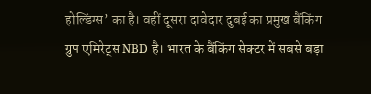होल्डिंग्स’ का है। वहीं दूसरा दावेदार दुबई का प्रमुख बैंकिंग ग्रुप एमिरेट्स NBD है। भारत के बैंकिंग सेक्टर में सबसे बड़ा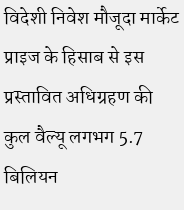विदेशी निवेश मौजूदा मार्केट प्राइज के हिसाब से इस प्रस्तावित अधिग्रहण की कुल वैल्यू लगभग 5.7 बिलियन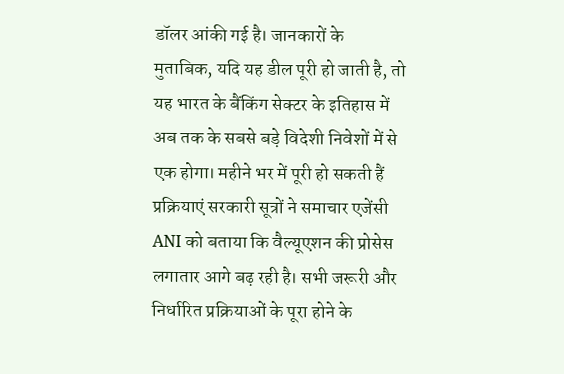डॉलर आंकी गई है। जानकारों के मुताबिक, यदि यह डील पूरी हो जाती है, तो यह भारत के बैंकिंग सेक्टर के इतिहास में अब तक के सबसे बड़े विदेशी निवेशों में से एक होगा। महीने भर में पूरी हो सकती हैं प्रक्रियाएं सरकारी सूत्रों ने समाचार एजेंसी ANI को बताया कि वैल्यूएशन की प्रोसेस लगातार आगे बढ़ रही है। सभी जरूरी और निर्धारित प्रक्रियाओं के पूरा होने के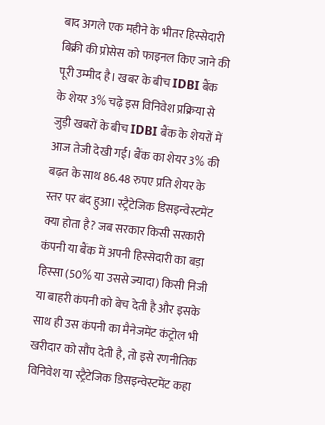बाद अगले एक महीने के भीतर हिस्सेदारी बिक्री की प्रोसेस को फाइनल किए जाने की पूरी उम्मीद है। खबर के बीच IDBI बैंक के शेयर 3% चढ़े इस विनिवेश प्रक्रिया से जुड़ी खबरों के बीच IDBI बैंक के शेयरों में आज तेजी देखी गई। बैंक का शेयर 3% की बढ़त के साथ 86.48 रुपए प्रति शेयर के स्तर पर बंद हुआ। स्ट्रैटेजिक डिसइन्वेस्टमेंट क्या होता है? जब सरकार किसी सरकारी कंपनी या बैंक में अपनी हिस्सेदारी का बड़ा हिस्सा (50% या उससे ज्यादा) किसी निजी या बाहरी कंपनी को बेच देती है और इसके साथ ही उस कंपनी का मैनेजमेंट कंट्रोल भी खरीदार को सौंप देती है, तो इसे रणनीतिक विनिवेश या स्ट्रैटेजिक डिसइन्वेस्टमेंट कहा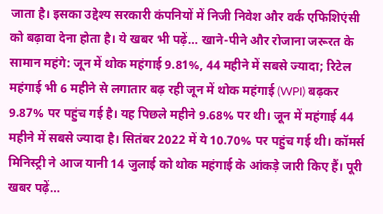जाता है। इसका उद्देश्य सरकारी कंपनियों में निजी निवेश और ‌वर्क एफिशिएंसी को बढ़ावा देना होता है। ये खबर भी पढ़ें… खाने-पीने और रोजाना जरूरत के सामान महंगे: जून में थोक महंगाई 9.81%, 44 महीने में सबसे ज्यादा; रिटेल महंगाई भी 6 महीने से लगातार बढ़ रही जून में थोक महंगाई (WPI) बढ़कर 9.87% पर पहुंच गई है। यह पिछले महीने 9.68% पर थी। जून में महंगाई 44 महीने में सबसे ज्यादा है। सितंबर 2022 में ये 10.70% पर पहुंच गई थी। कॉमर्स मिनिस्ट्री ने आज यानी 14 जुलाई को थोक महंगाई के आंकड़े जारी किए हैं। पूरी खबर पढ़ें…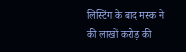लिस्टिंग के बाद मस्क ने की लाखों करोड़ की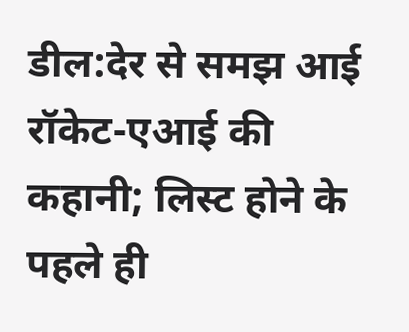डील:देर से समझ आई रॉकेट-एआई की कहानी; लिस्ट होने के पहले ही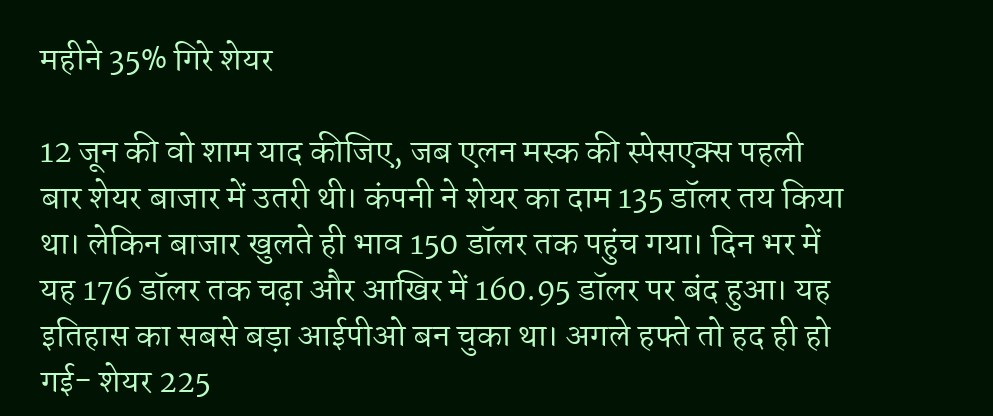महीने 35% गिरे शेयर

12 जून की वो शाम याद कीजिए, जब एलन मस्क की स्पेसएक्स पहली बार शेयर बाजार में उतरी थी। कंपनी ने शेयर का दाम 135 डॉलर तय किया था। लेकिन बाजार खुलते ही भाव 150 डॉलर तक पहुंच गया। दिन भर में यह 176 डॉलर तक चढ़ा और आखिर में 160.95 डॉलर पर बंद हुआ। यह इतिहास का सबसे बड़ा आईपीओ बन चुका था। अगले हफ्ते तो हद ही हो गई- शेयर 225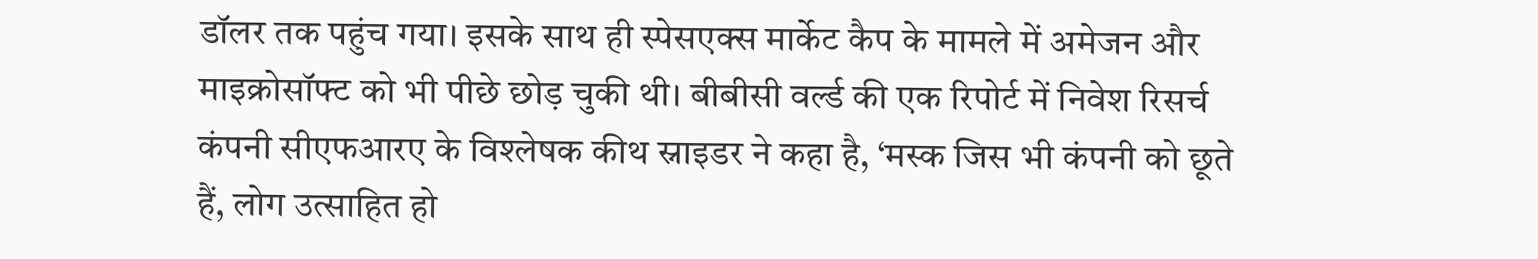डॉलर तक पहुंच गया। इसके साथ ही स्पेसएक्स मार्केट कैप के मामले में अमेजन और माइक्रोसॉफ्ट को भी पीछे छोड़ चुकी थी। बीबीसी वर्ल्ड की एक रिपोर्ट में निवेश रिसर्च कंपनी सीएफआरए के विश्लेषक कीथ स्नाइडर ने कहा है, ‘मस्क जिस भी कंपनी को छूते हैं, लोग उत्साहित हो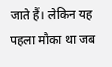जाते हैं। लेकिन यह पहला मौका था जब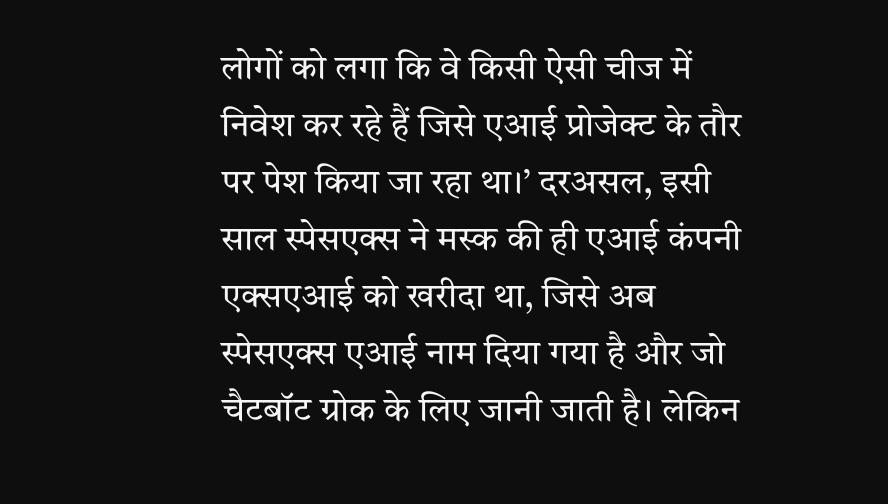लोगों को लगा कि वे किसी ऐसी चीज में निवेश कर रहे हैं जिसे एआई प्रोजेक्ट के तौर पर पेश किया जा रहा था।’ दरअसल, इसी साल स्पेसएक्स ने मस्क की ही एआई कंपनी एक्सएआई को खरीदा था, जिसे अब स्पेसएक्स एआई नाम दिया गया है और जो चैटबॉट ग्रोक के लिए जानी जाती है। लेकिन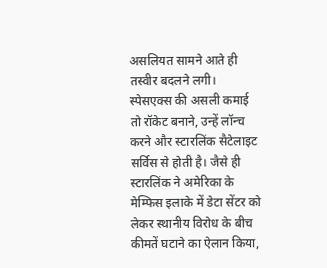असलियत सामने आते ही तस्वीर बदलने लगी। स्पेसएक्स की असली कमाई तो रॉकेट बनाने, उन्हें लॉन्च करने और स्टारलिंक सैटेलाइट सर्विस से होती है। जैसे ही स्टारलिंक ने अमेरिका के मेम्फिस इलाके में डेटा सेंटर को लेकर स्थानीय विरोध के बीच कीमतें घटाने का ऐलान किया,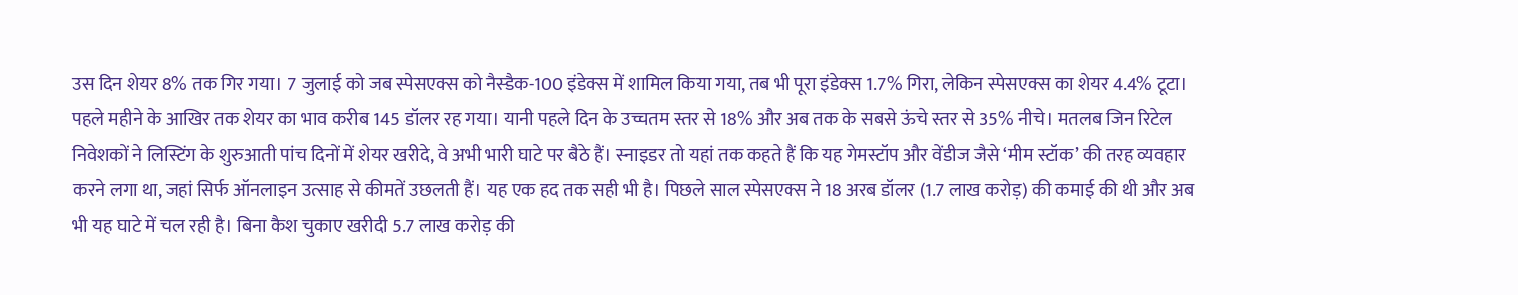उस दिन शेयर 8% तक गिर गया। 7 जुलाई को जब स्पेसएक्स को नैस्डैक-100 इंडेक्स में शामिल किया गया, तब भी पूरा इंडेक्स 1.7% गिरा, लेकिन स्पेसएक्स का शेयर 4.4% टूटा। पहले महीने के आखिर तक शेयर का भाव करीब 145 डॉलर रह गया। यानी पहले दिन के उच्चतम स्तर से 18% और अब तक के सबसे ऊंचे स्तर से 35% नीचे। मतलब जिन रिटेल निवेशकों ने लिस्टिंग के शुरुआती पांच दिनों में शेयर खरीदे, वे अभी भारी घाटे पर बैठे हैं। स्नाइडर तो यहां तक कहते हैं कि यह गेमस्टॉप और वेंडीज जैसे ‘मीम स्टॉक’ की तरह व्यवहार करने लगा था, जहां सिर्फ ऑनलाइन उत्साह से कीमतें उछलती हैं। यह एक हद तक सही भी है। पिछले साल स्पेसएक्स ने 18 अरब डॉलर (1.7 लाख करोड़) की कमाई की थी और अब भी यह घाटे में चल रही है। बिना कैश चुकाए खरीदी 5.7 लाख करोड़ की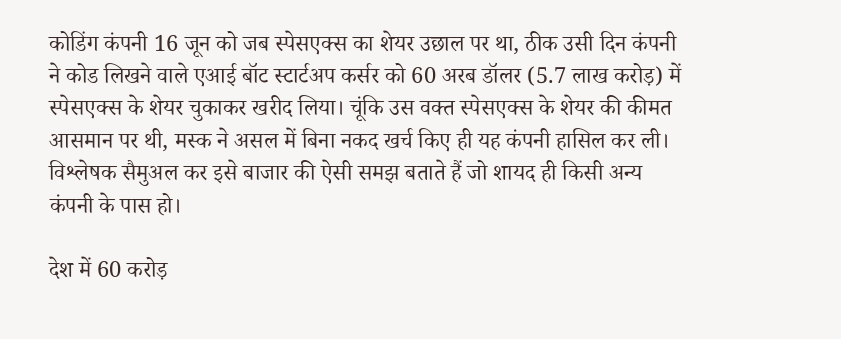कोडिंग कंपनी 16 जून को जब स्पेसएक्स का शेयर उछाल पर था, ठीक उसी दिन कंपनी ने कोड लिखने वाले एआई बॉट स्टार्टअप कर्सर को 60 अरब डॉलर (5.7 लाख करोड़) में स्पेसएक्स के शेयर चुकाकर खरीद लिया। चूंकि उस वक्त स्पेसएक्स के शेयर की कीमत आसमान पर थी, मस्क ने असल में बिना नकद खर्च किए ही यह कंपनी हासिल कर ली। विश्लेषक सैमुअल कर इसे बाजार की ऐसी समझ बताते हैं जो शायद ही किसी अन्य कंपनी के पास हो।

देश में 60 करोड़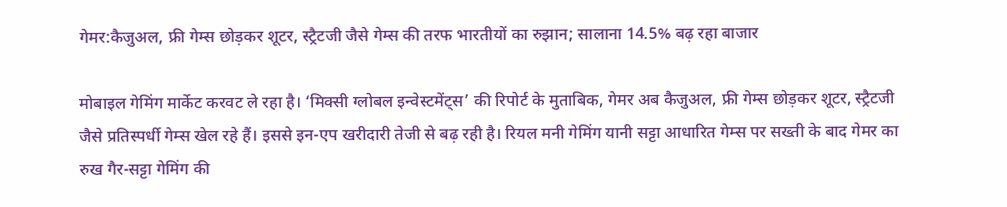गेमर:कैजुअल, फ्री गेम्स छोड़कर शूटर, स्ट्रैटजी जैसे गेम्स की तरफ भारतीयों का रुझान; सालाना 14.5% बढ़ रहा बाजार

मोबाइल गेमिंग मार्केट करवट ले रहा है। ‘मिक्सी ग्लोबल इन्वेस्टमेंट्स’ की रिपोर्ट के मुताबिक, गेमर अब कैजुअल, फ्री गेम्स छोड़कर शूटर, स्ट्रैटजी जैसे प्रतिस्पर्धी गेम्स खेल रहे हैं। इससे इन-एप खरीदारी तेजी से बढ़ रही है। रियल मनी गेमिंग यानी सट्टा आधारित गेम्स पर सख्ती के बाद गेमर का रुख गैर-सट्टा गेमिंग की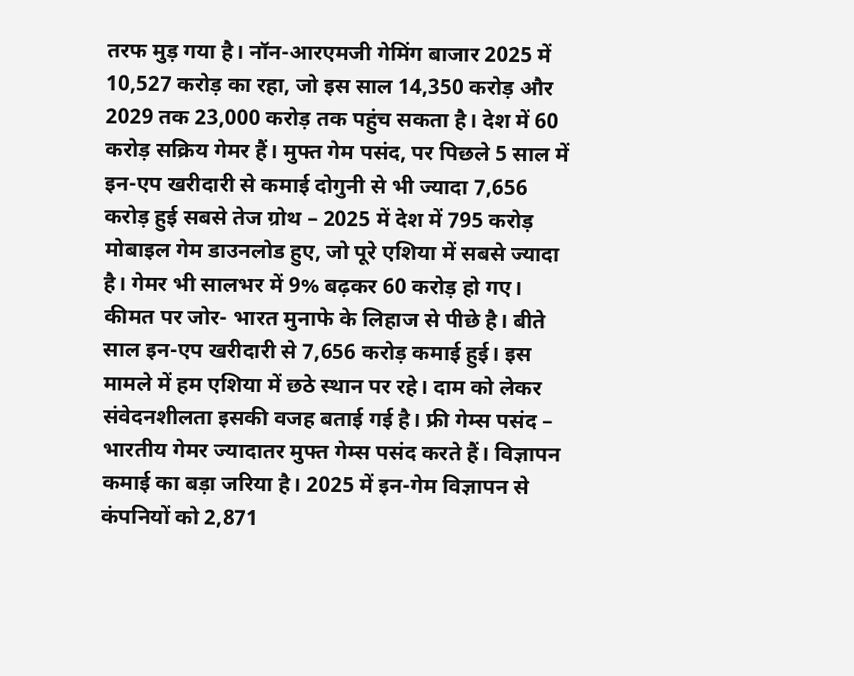तरफ मुड़ गया है। नॉन-आरएमजी गेमिंग बाजार 2025 में 10,527 करोड़ का रहा, जो इस साल 14,350 करोड़ और 2029 तक 23,000 करोड़ तक पहुंच सकता है। देश में 60 करोड़ सक्रिय गेमर हैं। मुफ्त गेम पसंद, पर पिछले 5 साल में इन-एप खरीदारी से कमाई दोगुनी से भी ज्यादा 7,656 करोड़ हुई सबसे तेज ग्रोथ – 2025 में देश में 795 करोड़ मोबाइल गेम डाउनलोड हुए, जो पूरे एशिया में सबसे ज्यादा है। गेमर भी सालभर में 9% बढ़कर 60 करोड़ हो गए। कीमत पर जोर- भारत मुनाफे के लिहाज से पीछे है। बीते साल इन-एप खरीदारी से 7,656 करोड़ कमाई हुई। इस मामले में हम एशिया में छठे स्थान पर रहे। दाम को लेकर संवेदनशीलता इसकी वजह बताई गई है। फ्री गेम्स पसंद – भारतीय गेमर ज्यादातर मुफ्त गेम्स पसंद करते हैं। विज्ञापन कमाई का बड़ा जरिया है। 2025 में इन-गेम विज्ञापन से कंपनियों को 2,871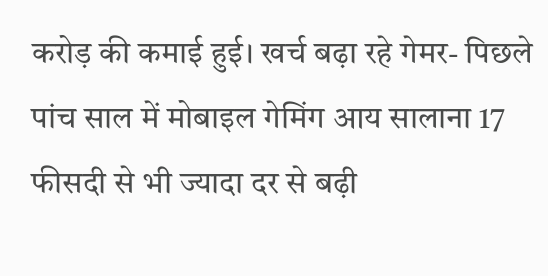करोड़ की कमाई हुई। खर्च बढ़ा रहे गेमर- पिछले पांच साल में मोबाइल गेमिंग आय सालाना 17 फीसदी से भी ज्यादा दर से बढ़ी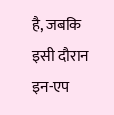है, जबकि इसी दौरान इन-एप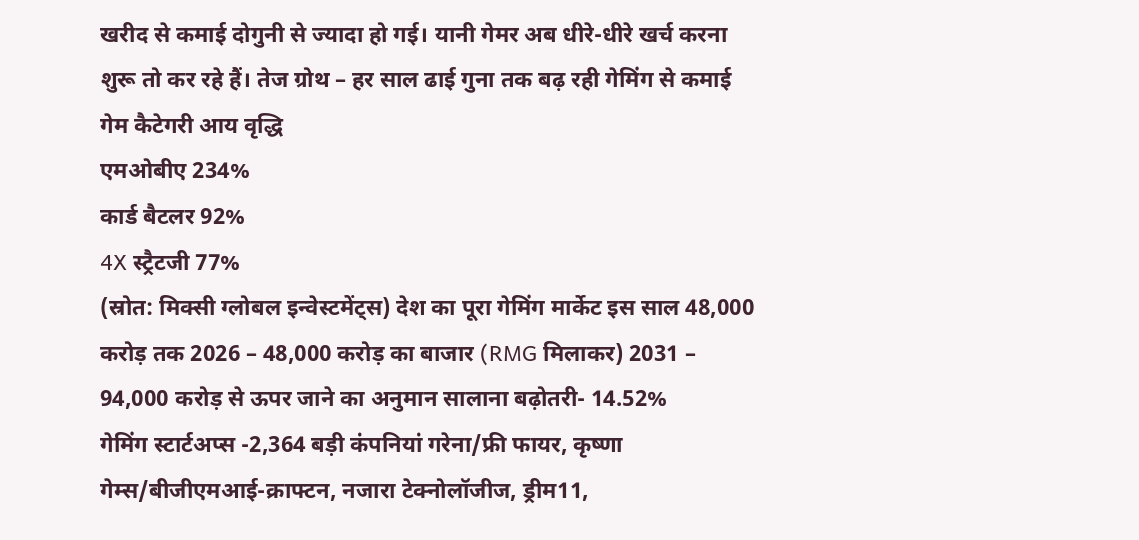खरीद से कमाई दोगुनी से ज्यादा हो गई। यानी गेमर अब धीरे-धीरे खर्च करना शुरू तो कर रहे हैं। तेज ग्रोथ – हर साल ढाई गुना तक बढ़ रही गेमिंग से कमाई
गेम कैटेगरी आय वृद्धि
एमओबीए 234%
कार्ड बैटलर 92%
4X स्ट्रैटजी 77%
(स्रोत: मिक्सी ग्लोबल इन्वेस्टमेंट्स) देश का पूरा गेमिंग मार्केट इस साल 48,000 करोड़ तक 2026 – 48,000 करोड़ का बाजार (RMG मिलाकर) 2031 – 94,000 करोड़ से ऊपर जाने का अनुमान सालाना बढ़ोतरी- 14.52%
गेमिंग स्टार्टअप्स -2,364 बड़ी कंपनियां गरेना/फ्री फायर, कृष्णा गेम्स/बीजीएमआई-क्राफ्टन, नजारा टेक्नोलॉजीज, ड्रीम11,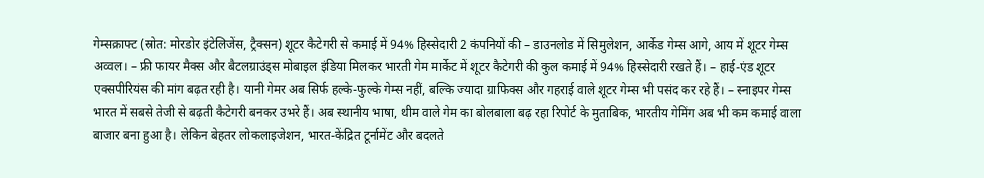गेम्सक्राफ्ट (स्रोत: मोरडोर इंटेलिजेंस, ट्रैक्सन) शूटर कैटेगरी से कमाई में 94% हिस्सेदारी 2 कंपनियों की – डाउनलोड में सिमुलेशन, आर्केड गेम्स आगे, आय में शूटर गेम्स अव्वल। – फ्री फायर मैक्स और बैटलग्राउंड्स मोबाइल इंडिया मिलकर भारती गेम मार्केट में शूटर कैटेगरी की कुल कमाई में 94% हिस्सेदारी रखते हैं। – हाई-एंड शूटर एक्सपीरियंस की मांग बढ़त रही है। यानी गेमर अब सिर्फ हल्के-फुल्के गेम्स नहीं, बल्कि ज्यादा ग्राफिक्स और गहराई वाले शूटर गेम्स भी पसंद कर रहे हैं। – स्नाइपर गेम्स भारत में सबसे तेजी से बढ़ती कैटेगरी बनकर उभरे हैं। अब स्थानीय भाषा, थीम वाले गेम का बोलबाला बढ़ रहा रिपोर्ट के मुताबिक, भारतीय गेमिंग अब भी कम कमाई वाला बाजार बना हुआ है। लेकिन बेहतर लोकलाइजेशन, भारत-केंद्रित टूर्नामेंट और बदलते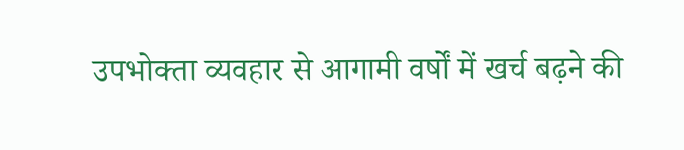उपभोक्ता व्यवहार से आगामी वर्षों में खर्च बढ़ने की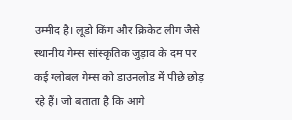उम्मीद है। लूडो किंग और क्रिकेट लीग जैसे स्थानीय गेम्स सांस्कृतिक जुड़ाव के दम पर कई ग्लोबल गेम्स को डाउनलोड में पीछे छोड़ रहे हैं। जो बताता है कि आगे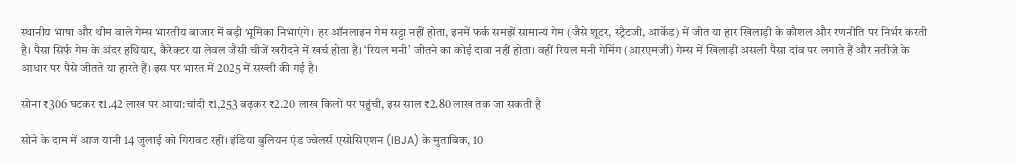स्थानीय भाषा और थीम वाले गेम्स भारतीय बाजार में बड़ी भूमिका निभाएंगे। हर ऑनलाइन गेम सट्टा नहीं होता, इनमें फर्क समझें सामान्य गेम (जैसे शूटर, स्ट्रैटजी, आर्केड) में जीत या हार खिलाड़ी के कौशल और रणनीति पर निर्भर करती है। पैसा सिर्फ गेम के अंदर हथियार, कैरेक्टर या लेवल जैसी चीजें खरीदने में खर्च होता है। ‘रियल मनी’ जीतने का कोई दावा नहीं होता। वहीं रियल मनी गेमिंग (आरएमजी) गेम्स में खिलाड़ी असली पैसा दांव पर लगाते हैं और नतीजे के आधार पर पैसे जीतते या हारते हैं। इस पर भारत में 2025 में सख्ती की गई है।

सोना ₹306 घटकर ₹1.42 लाख पर आया:चांदी ₹1,253 बढ़कर ₹2.20 लाख किलो पर पहुंची, इस साल ₹2.80 लाख तक जा सकती है

सोने के दाम में आज यानी 14 जुलाई को गिरावट रही। इंडिया बुलियन एंड ज्वेलर्स एसोसिएशन (IBJA) के मुताबिक, 10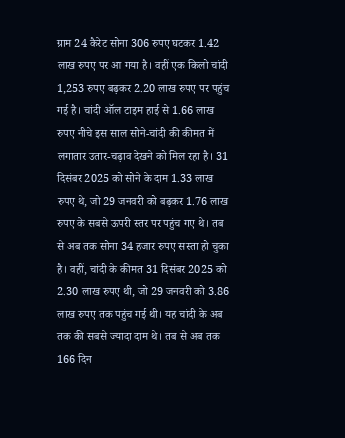ग्राम 24 कैरेट सोना 306 रुपए घटकर 1.42 लाख रुपए पर आ गया है। वहीं एक किलो चांदी 1,253 रुपए बढ़कर 2.20 लाख रुपए पर पहुंच गई है। चांदी ऑल टाइम हाई से 1.66 लाख रुपए नीचे इस साल सोने-चांदी की कीमत में लगातार उतार-चढ़ाव देखने को मिल रहा है। 31 दिसंबर 2025 को सोने के दाम 1.33 लाख रुपए थे, जो 29 जनवरी को बढ़कर 1.76 लाख रुपए के सबसे ऊपरी स्तर पर पहुंच गए थे। तब से अब तक सोना 34 हजार रुपए सस्ता हो चुका है। वहीं, चांदी के कीमत 31 दिसंबर 2025 को 2.30 लाख रुपए थी, जो 29 जनवरी को 3.86 लाख रुपए तक पहुंच गई थी। यह चांदी के अब तक की सबसे ज्यादा दाम थे। तब से अब तक 166 दिन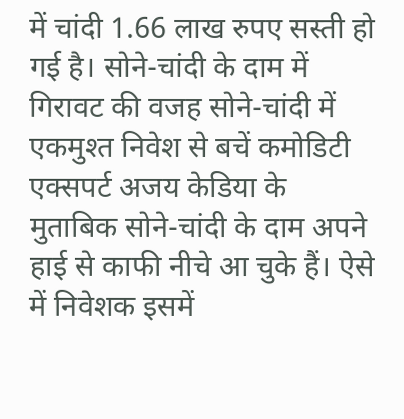में चांदी 1.66 लाख रुपए सस्ती हो गई है। सोने-चांदी के दाम में गिरावट की वजह सोने-चांदी में एकमुश्त निवेश से बचें कमोडिटी एक्सपर्ट अजय केडिया के मुताबिक सोने-चांदी के दाम अपने हाई से काफी नीचे आ चुके हैं। ऐसे में निवेशक इसमें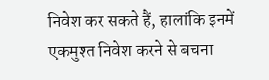निवेश कर सकते हैं, हालांकि इनमें एकमुश्त निवेश करने से बचना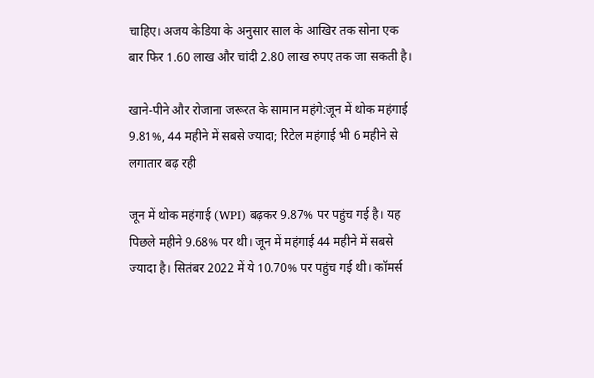चाहिए। अजय केडिया के अनुसार साल के आखिर तक सोना एक बार फिर 1.60 लाख और चांदी 2.80 लाख रुपए तक जा सकती है।

खाने-पीने और रोजाना जरूरत के सामान महंगे:जून में थोक महंगाई 9.81%, 44 महीने में सबसे ज्यादा; रिटेल महंगाई भी 6 महीने से लगातार बढ़ रही

जून में थोक महंगाई (WPI) बढ़कर 9.87% पर पहुंच गई है। यह पिछले महीने 9.68% पर थी। जून में महंगाई 44 महीने में सबसे ज्यादा है। सितंबर 2022 में ये 10.70% पर पहुंच गई थी। कॉमर्स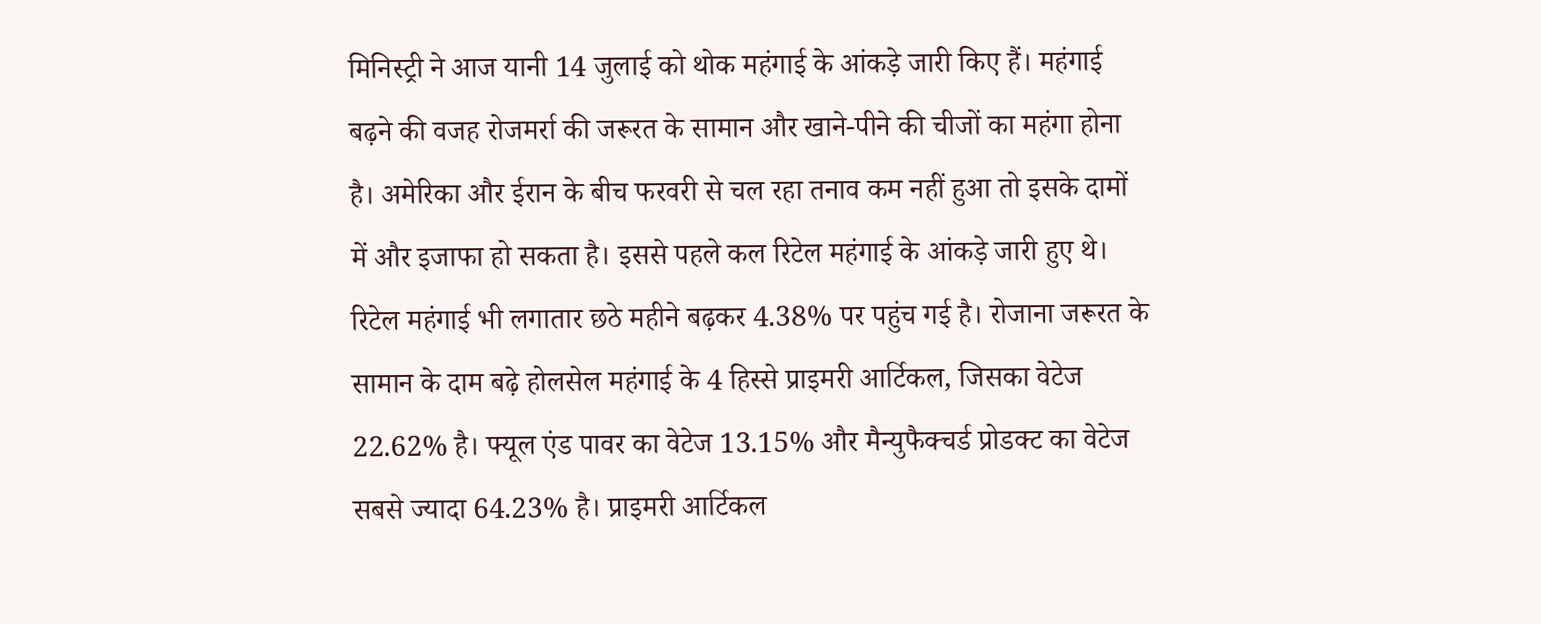मिनिस्ट्री ने आज यानी 14 जुलाई को थोक महंगाई के आंकड़े जारी किए हैं। महंगाई बढ़ने की वजह रोजमर्रा की जरूरत के सामान और खाने-पीने की चीजों का महंगा होना है। अमेरिका और ईरान के बीच फरवरी से चल रहा तनाव कम नहीं हुआ तो इसके दामों में और इजाफा हो सकता है। इससे पहले कल रिटेल महंगाई के आंकड़े जारी हुए थे। रिटेल महंगाई भी लगातार छठे महीने बढ़कर 4.38% पर पहुंच गई है। रोजाना जरूरत के सामान के दाम बढ़े होलसेल महंगाई के 4 हिस्से प्राइमरी आर्टिकल, जिसका वेटेज 22.62% है। फ्यूल एंड पावर का वेटेज 13.15% और मैन्युफैक्चर्ड प्रोडक्ट का वेटेज सबसे ज्यादा 64.23% है। प्राइमरी आर्टिकल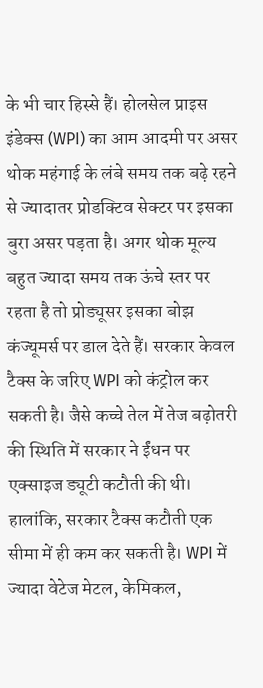के भी चार हिस्से हैं। होलसेल प्राइस इंडेक्स (WPI) का आम आदमी पर असर थोक महंगाई के लंबे समय तक बढ़े रहने से ज्यादातर प्रोडक्टिव सेक्टर पर इसका बुरा असर पड़ता है। अगर थोक मूल्य बहुत ज्यादा समय तक ऊंचे स्तर पर रहता है तो प्रोड्यूसर इसका बोझ कंज्यूमर्स पर डाल देते हैं। सरकार केवल टैक्स के जरिए WPI को कंट्रोल कर सकती है। जैसे कच्चे तेल में तेज बढ़ोतरी की स्थिति में सरकार ने ईंधन पर एक्साइज ड्यूटी कटौती की थी। हालांकि, सरकार टैक्स कटौती एक सीमा में ही कम कर सकती है। WPI में ज्यादा वेटेज मेटल, केमिकल,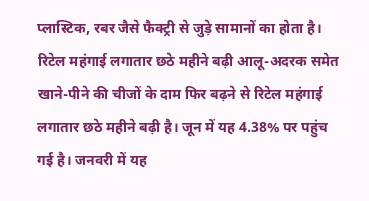प्लास्टिक, रबर जैसे फैक्ट्री से जुड़े सामानों का होता है। रिटेल महंगाई लगातार छठे महीने बढ़ी आलू-अदरक समेत खाने-पीने की चीजों के दाम फिर बढ़ने से रिटेल महंगाई लगातार छठे महीने बढ़ी है। जून में यह 4.38% पर पहुंच गई है। जनवरी में यह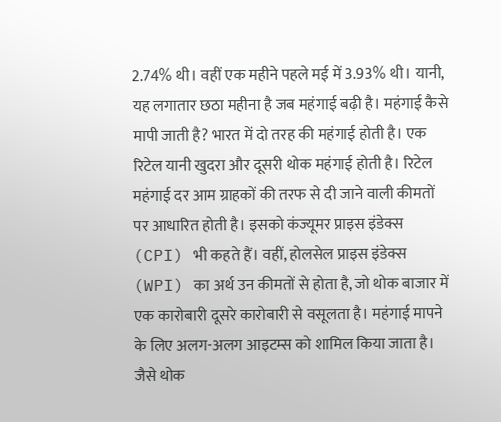2.74% थी। वहीं एक महीने पहले मई में 3.93% थी। यानी, यह लगातार छठा महीना है जब महंगाई बढ़ी है। महंगाई कैसे मापी जाती है? भारत में दो तरह की महंगाई होती है। एक रिटेल यानी खुदरा और दूसरी थोक महंगाई होती है। रिटेल महंगाई दर आम ग्राहकों की तरफ से दी जाने वाली कीमतों पर आधारित होती है। इसको कंज्यूमर प्राइस इंडेक्स (CPI) भी कहते हैं। वहीं, होलसेल प्राइस इंडेक्स (WPI) का अर्थ उन कीमतों से होता है, जो थोक बाजार में एक कारोबारी दूसरे कारोबारी से वसूलता है। महंगाई मापने के लिए अलग-अलग आइटम्स को शामिल किया जाता है। जैसे थोक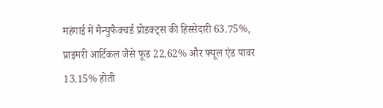महंगाई में मैन्युफैक्चर्ड प्रोडक्ट्स की हिस्सेदारी 63.75%, प्राइमरी आर्टिकल जैसे फूड 22.62% और फ्यूल एंड पावर 13.15% होती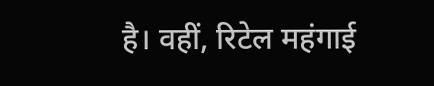है। वहीं, रिटेल महंगाई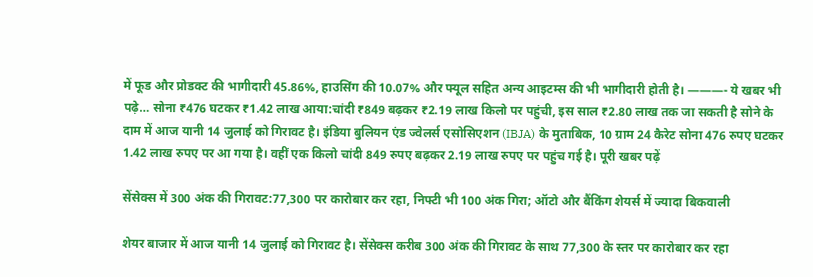में फूड और प्रोडक्ट की भागीदारी 45.86%, हाउसिंग की 10.07% और फ्यूल सहित अन्य आइटम्स की भी भागीदारी होती है। ———- ये खबर भी पढ़े… सोना ₹476 घटकर ₹1.42 लाख आया:चांदी ₹849 बढ़कर ₹2.19 लाख किलो पर पहुंची, इस साल ₹2.80 लाख तक जा सकती है सोने के दाम में आज यानी 14 जुलाई को गिरावट है। इंडिया बुलियन एंड ज्वेलर्स एसोसिएशन (IBJA) के मुताबिक, 10 ग्राम 24 कैरेट सोना 476 रुपए घटकर 1.42 लाख रुपए पर आ गया है। वहीं एक किलो चांदी 849 रुपए बढ़कर 2.19 लाख रुपए पर पहुंच गई है। पूरी खबर पढ़ें

सेंसेक्स में 300 अंक की गिरावट:77,300 पर कारोबार कर रहा, निफ्टी भी 100 अंक गिरा; ऑटो और बैंकिंग शेयर्स में ज्यादा बिकवाली

शेयर बाजार में आज यानी 14 जुलाई को गिरावट है। सेंसेक्स करीब 300 अंक की गिरावट के साथ 77,300 के स्तर पर कारोबार कर रहा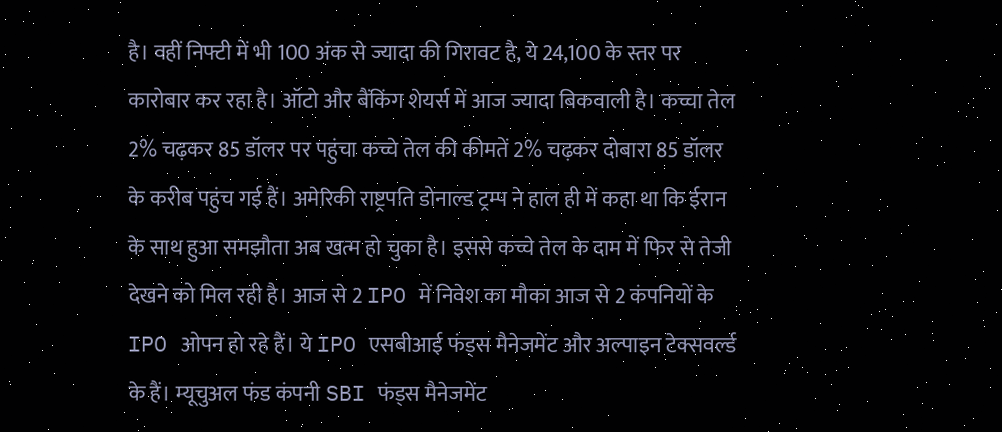है। वहीं निफ्टी में भी 100 अंक से ज्यादा की गिरावट है, ये 24,100 के स्तर पर कारोबार कर रहा है। ऑटो और बैंकिंग शेयर्स में आज ज्यादा बिकवाली है। कच्चा तेल 2% चढ़कर 85 डॉलर पर पहुंचा कच्चे तेल की कीमतें 2% चढ़कर दोबारा 85 डॉलर के करीब पहुंच गई हैं। अमेरिकी राष्ट्रपति डोनाल्ड ट्रम्प ने हाल ही में कहा था कि ईरान के साथ हुआ समझौता अब खत्म हो चुका है। इससे कच्चे तेल के दाम में फिर से तेजी देखने को मिल रही है। आज से 2 IPO में निवेश का मौका आज से 2 कंपनियों के IPO ओपन हो रहे हैं। ये IPO एसबीआई फंड्स मैनेजमेंट और अल्पाइन टेक्सवर्ल्ड के हैं। म्यूचुअल फंड कंपनी SBI फंड्स मैनेजमेंट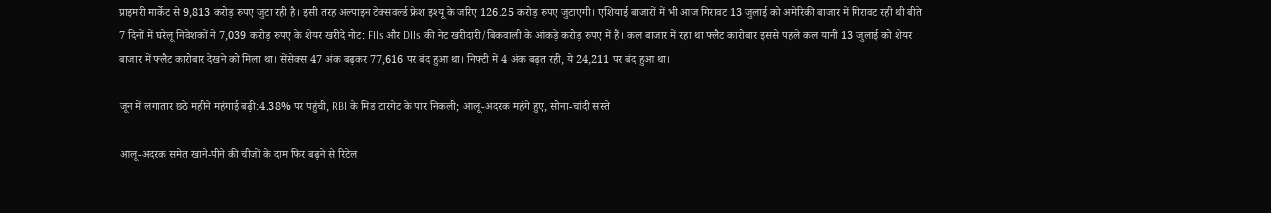प्राइमरी मार्केट से 9,813 करोड़ रुपए जुटा रही है। इसी तरह अल्पाइन टेक्सवर्ल्ड फ्रेश इश्यू के जरिए 126.25 करोड़ रुपए जुटाएगी। एशियाई बाजारों में भी आज गिरावट 13 जुलाई को अमेरिकी बाजार में गिरावट रही थी बीते 7 दिनों में घरेलू निवेशकों ने 7,039 करोड़ रुपए के शेयर खरीदे नोट: FIIs और DIIs की नेट खरीदारी/बिकवाली के आंकड़े करोड़ रुपए में हैं। कल बाजार में रहा था फ्लैट कारोबार इससे पहले कल यानी 13 जुलाई को शेयर बाजार में फ्लैट कारोबार देखने को मिला था। सेंसेक्स 47 अंक बढ़कर 77,616 पर बंद हुआ था। निफ्टी में 4 अंक बढ़त रही, ये 24,211 पर बंद हुआ था।

जून में लगातार छठे महीने महंगाई बढ़ी:4.38% पर पहुंची, RBI के मिड टारगेट के पार निकली; आलू-अदरक महंगे हुए, सोना-चांदी सस्ते

आलू-अदरक समेत खाने-पीने की चीजों के दाम फिर बढ़ने से रिटेल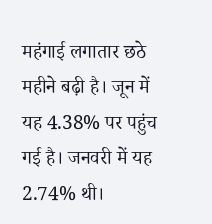महंगाई लगातार छठे महीने बढ़ी है। जून में यह 4.38% पर पहुंच गई है। जनवरी में यह 2.74% थी।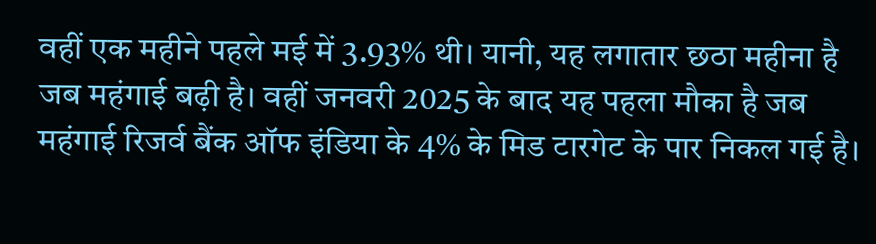वहीं एक महीने पहले मई में 3.93% थी। यानी, यह लगातार छठा महीना है जब महंगाई बढ़ी है। वहीं जनवरी 2025 के बाद यह पहला मौका है जब महंगाई रिजर्व बैंक ऑफ इंडिया के 4% के मिड टारगेट के पार निकल गई है।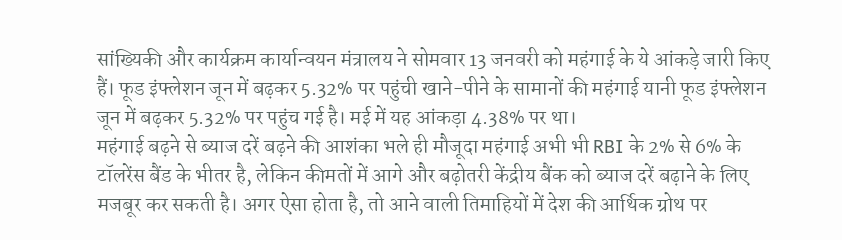सांख्यिकी और कार्यक्रम कार्यान्वयन मंत्रालय ने सोमवार 13 जनवरी को महंगाई के ये आंकड़े जारी किए हैं। फूड इंफ्लेशन जून में बढ़कर 5.32% पर पहुंची खाने-पीने के सामानों की महंगाई यानी फूड इंफ्लेशन जून में बढ़कर 5.32% पर पहुंच गई है। मई में यह आंकड़ा 4.38% पर था।
महंगाई बढ़ने से ब्याज दरें बढ़ने की आशंका भले ही मौजूदा महंगाई अभी भी RBI के 2% से 6% के टॉलरेंस बैंड के भीतर है, लेकिन कीमतों में आगे और बढ़ोतरी केंद्रीय बैंक को ब्याज दरें बढ़ाने के लिए मजबूर कर सकती है। अगर ऐसा होता है, तो आने वाली तिमाहियों में देश की आर्थिक ग्रोथ पर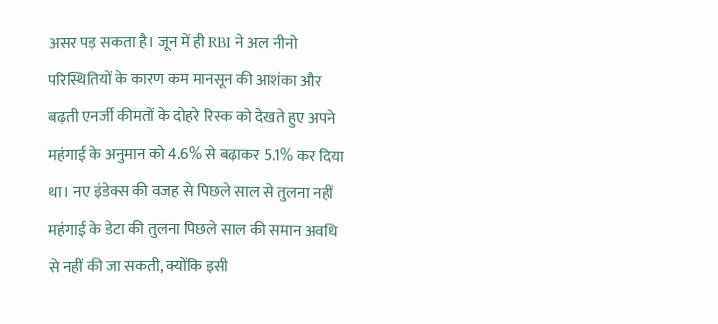असर पड़ सकता है। जून में ही RBI ने अल नीनो परिस्थितियों के कारण कम मानसून की आशंका और बढ़ती एनर्जी कीमतों के दोहरे रिस्क को देखते हुए अपने महंगाई के अनुमान को 4.6% से बढ़ाकर 5.1% कर दिया था। नए इंडेक्स की वजह से पिछले साल से तुलना नहीं महंगाई के डेटा की तुलना पिछले साल की समान अवधि से नहीं की जा सकती, क्योंकि इसी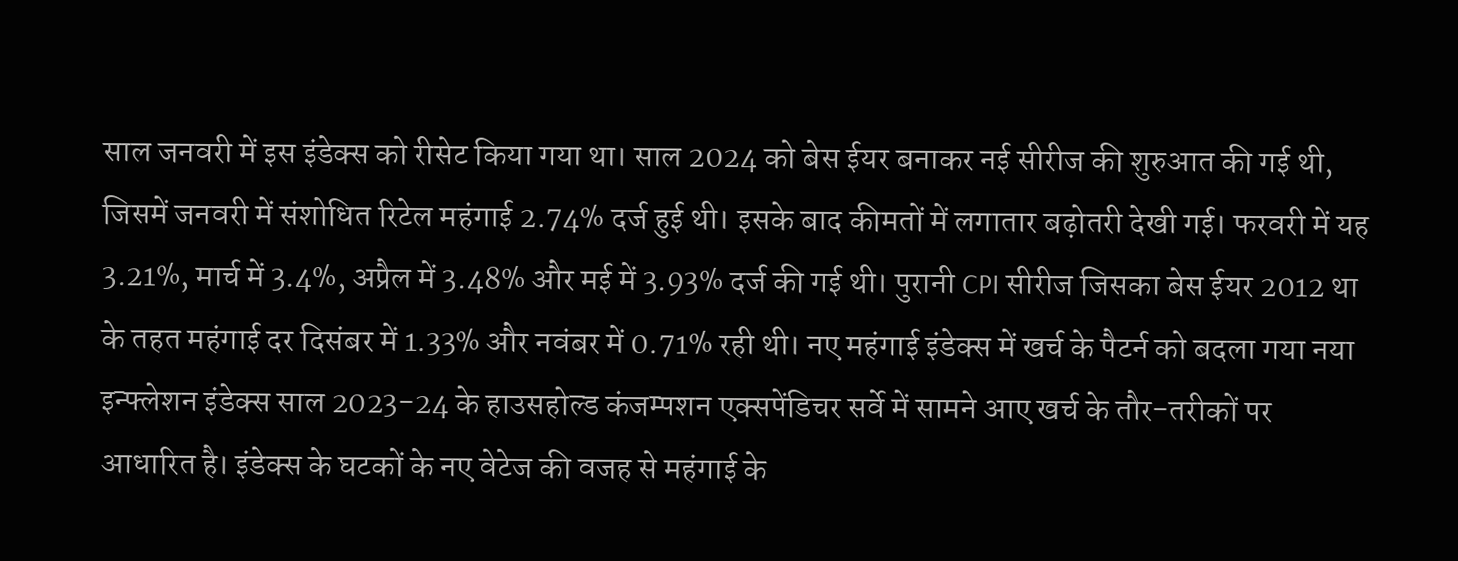साल जनवरी में इस इंडेक्स को रीसेट किया गया था। साल 2024 को बेस ईयर बनाकर नई सीरीज की शुरुआत की गई थी, जिसमें जनवरी में संशोधित रिटेल महंगाई 2.74% दर्ज हुई थी। इसके बाद कीमतों में लगातार बढ़ोतरी देखी गई। फरवरी में यह 3.21%, मार्च में 3.4%, अप्रैल में 3.48% और मई में 3.93% दर्ज की गई थी। पुरानी CPI सीरीज जिसका बेस ईयर 2012 था के तहत महंगाई दर दिसंबर में 1.33% और नवंबर में 0.71% रही थी। नए महंगाई इंडेक्स में खर्च के पैटर्न को बदला गया नया इन्फ्लेशन इंडेक्स साल 2023-24 के हाउसहोल्ड कंजम्पशन एक्सपेंडिचर सर्वे में सामने आए खर्च के तौर-तरीकों पर आधारित है। इंडेक्स के घटकों के नए वेटेज की वजह से महंगाई के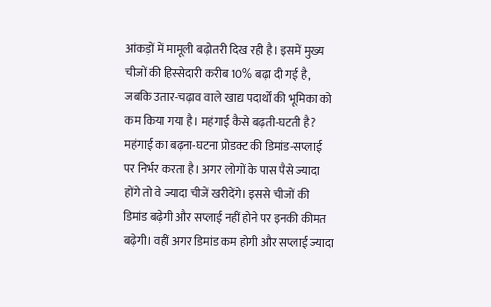आंकड़ों में मामूली बढ़ोतरी दिख रही है। इसमें मुख्य चीजों की हिस्सेदारी करीब 10% बढ़ा दी गई है, जबकि उतार-चढ़ाव वाले खाद्य पदार्थों की भूमिका को कम किया गया है। महंगाई कैसे बढ़ती-घटती है? महंगाई का बढ़ना-घटना प्रोडक्ट की डिमांड-सप्लाई पर निर्भर करता है। अगर लोगों के पास पैसे ज्यादा होंगे तो वे ज्यादा चीजें खरीदेंगे। इससे चीजों की डिमांड बढ़ेगी और सप्लाई नहीं होने पर इनकी कीमत बढ़ेगी। वहीं अगर डिमांड कम होगी और सप्लाई ज्यादा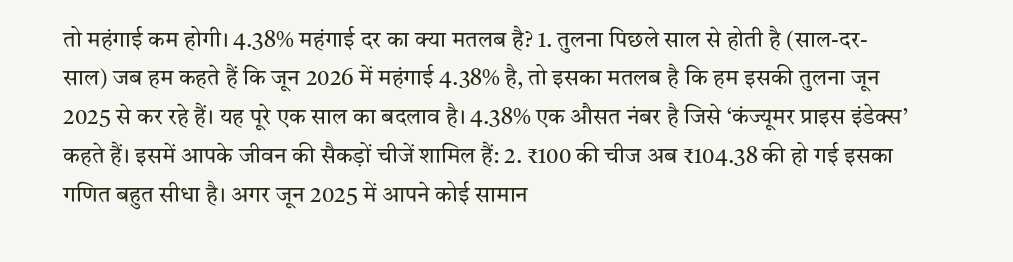तो महंगाई कम होगी। 4.38% महंगाई दर का क्या मतलब है? 1. तुलना पिछले साल से होती है (साल-दर-साल) जब हम कहते हैं कि जून 2026 में महंगाई 4.38% है, तो इसका मतलब है कि हम इसकी तुलना जून 2025 से कर रहे हैं। यह पूरे एक साल का बदलाव है। 4.38% एक औसत नंबर है जिसे ‘कंज्यूमर प्राइस इंडेक्स’ कहते हैं। इसमें आपके जीवन की सैकड़ों चीजें शामिल हैं: 2. ₹100 की चीज अब ₹104.38 की हो गई इसका गणित बहुत सीधा है। अगर जून 2025 में आपने कोई सामान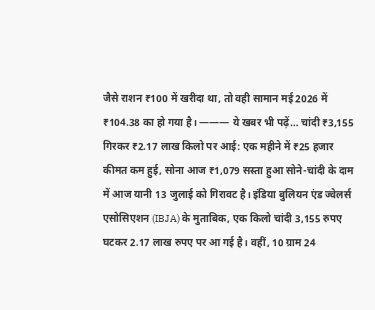जैसे राशन ₹100 में खरीदा था, तो वही सामान मई 2026 में ₹104.38 का हो गया है। ——— ये खबर भी पढ़ें… चांदी ₹3,155 गिरकर ₹2.17 लाख किलो पर आई: एक महीने में ₹25 हजार कीमत कम हुई, सोना आज ₹1,079 सस्ता हुआ सोने-चांदी के दाम में आज यानी 13 जुलाई को गिरावट है। इंडिया बुलियन एंड ज्वेलर्स एसोसिएशन (IBJA) के मुताबिक, एक किलो चांदी 3,155 रुपए घटकर 2.17 लाख रुपए पर आ गई है। वहीं, 10 ग्राम 24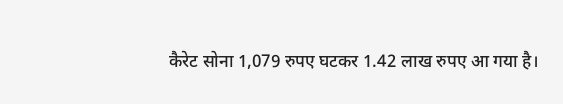कैरेट सोना 1,079 रुपए घटकर 1.42 लाख रुपए आ गया है।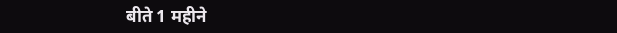बीते 1 महीने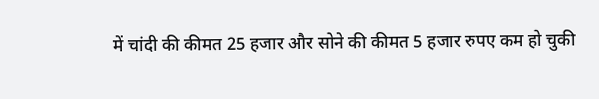में चांदी की कीमत 25 हजार और सोने की कीमत 5 हजार रुपए कम हो चुकी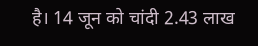है। 14 जून को चांदी 2.43 लाख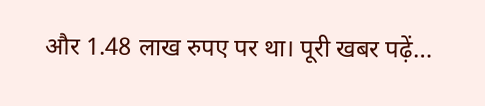और 1.48 लाख रुपए पर था। पूरी खबर पढ़ें…